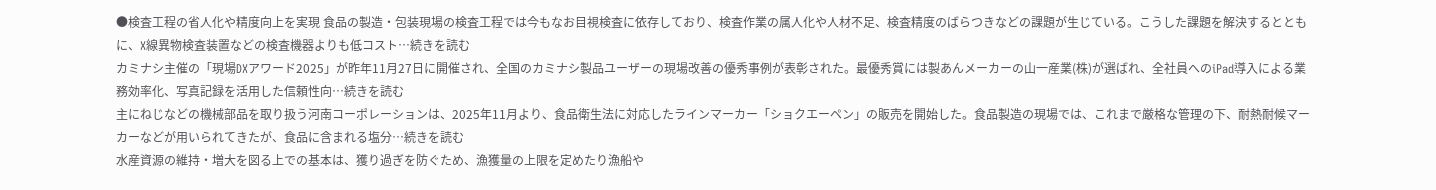●検査工程の省人化や精度向上を実現 食品の製造・包装現場の検査工程では今もなお目視検査に依存しており、検査作業の属人化や人材不足、検査精度のばらつきなどの課題が生じている。こうした課題を解決するとともに、X線異物検査装置などの検査機器よりも低コスト…続きを読む
カミナシ主催の「現場DXアワード2025」が昨年11月27日に開催され、全国のカミナシ製品ユーザーの現場改善の優秀事例が表彰された。最優秀賞には製あんメーカーの山一産業(株)が選ばれ、全社員へのiPad導入による業務効率化、写真記録を活用した信頼性向…続きを読む
主にねじなどの機械部品を取り扱う河南コーポレーションは、2025年11月より、食品衛生法に対応したラインマーカー「ショクエーペン」の販売を開始した。食品製造の現場では、これまで厳格な管理の下、耐熱耐候マーカーなどが用いられてきたが、食品に含まれる塩分…続きを読む
水産資源の維持・増大を図る上での基本は、獲り過ぎを防ぐため、漁獲量の上限を定めたり漁船や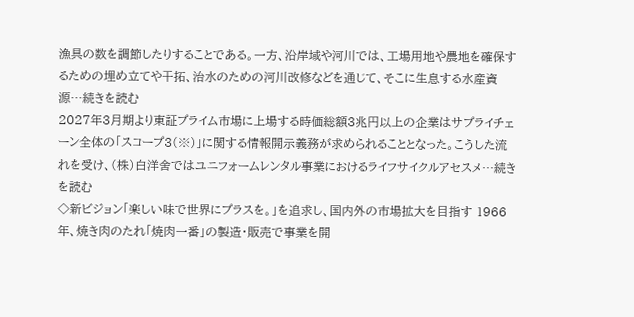漁具の数を調節したりすることである。一方、沿岸域や河川では、工場用地や農地を確保するための埋め立てや干拓、治水のための河川改修などを通じて、そこに生息する水産資源…続きを読む
2027年3月期より東証プライム市場に上場する時価総額3兆円以上の企業はサプライチェーン全体の「スコープ3(※)」に関する情報開示義務が求められることとなった。こうした流れを受け、(株)白洋舍ではユニフォームレンタル事業におけるライフサイクルアセスメ…続きを読む
◇新ビジョン「楽しい味で世界にプラスを。」を追求し、国内外の市場拡大を目指す 1966年、焼き肉のたれ「焼肉一番」の製造・販売で事業を開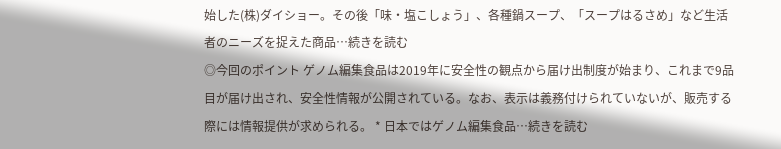始した(株)ダイショー。その後「味・塩こしょう」、各種鍋スープ、「スープはるさめ」など生活者のニーズを捉えた商品…続きを読む
◎今回のポイント ゲノム編集食品は2019年に安全性の観点から届け出制度が始まり、これまで9品目が届け出され、安全性情報が公開されている。なお、表示は義務付けられていないが、販売する際には情報提供が求められる。 * 日本ではゲノム編集食品…続きを読む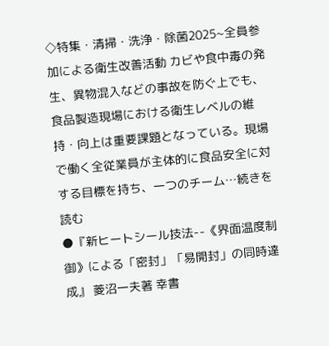◇特集・清掃・洗浄・除菌2025~全員参加による衛生改善活動 カビや食中毒の発生、異物混入などの事故を防ぐ上でも、食品製造現場における衛生レベルの維持・向上は重要課題となっている。現場で働く全従業員が主体的に食品安全に対する目標を持ち、一つのチーム…続きを読む
●『新ヒートシール技法--《界面温度制御》による「密封」「易開封」の同時達成』 菱沼一夫著 幸書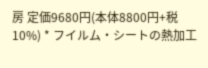房 定価9680円(本体8800円+税10%) * フイルム・シートの熱加工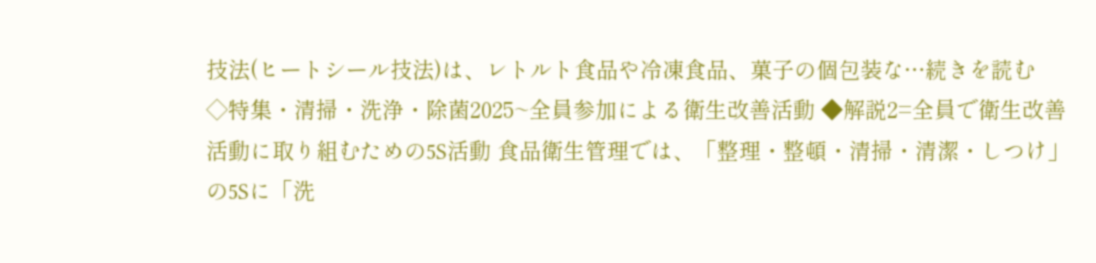技法(ヒートシール技法)は、レトルト食品や冷凍食品、菓子の個包装な…続きを読む
◇特集・清掃・洗浄・除菌2025~全員参加による衛生改善活動 ◆解説2=全員で衛生改善活動に取り組むための5S活動 食品衛生管理では、「整理・整頓・清掃・清潔・しつけ」の5Sに「洗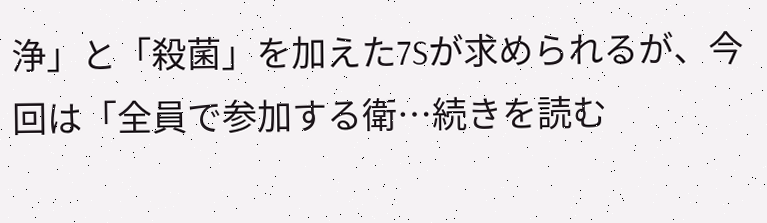浄」と「殺菌」を加えた7Sが求められるが、今回は「全員で参加する衛…続きを読む